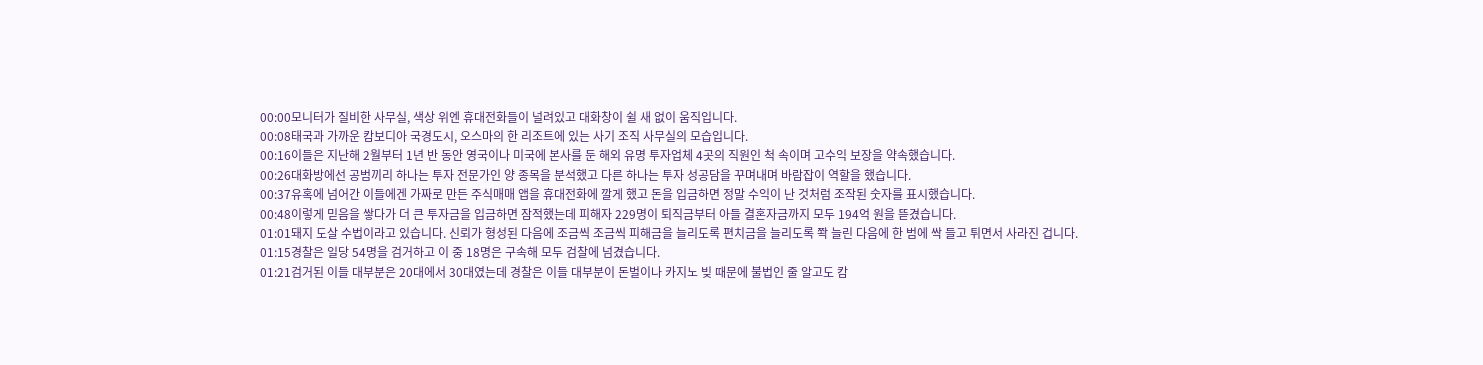00:00모니터가 질비한 사무실, 색상 위엔 휴대전화들이 널려있고 대화창이 쉴 새 없이 움직입니다.
00:08태국과 가까운 캄보디아 국경도시, 오스마의 한 리조트에 있는 사기 조직 사무실의 모습입니다.
00:16이들은 지난해 2월부터 1년 반 동안 영국이나 미국에 본사를 둔 해외 유명 투자업체 4곳의 직원인 척 속이며 고수익 보장을 약속했습니다.
00:26대화방에선 공범끼리 하나는 투자 전문가인 양 종목을 분석했고 다른 하나는 투자 성공담을 꾸며내며 바람잡이 역할을 했습니다.
00:37유혹에 넘어간 이들에겐 가짜로 만든 주식매매 앱을 휴대전화에 깔게 했고 돈을 입금하면 정말 수익이 난 것처럼 조작된 숫자를 표시했습니다.
00:48이렇게 믿음을 쌓다가 더 큰 투자금을 입금하면 잠적했는데 피해자 229명이 퇴직금부터 아들 결혼자금까지 모두 194억 원을 뜯겼습니다.
01:01돼지 도살 수법이라고 있습니다. 신뢰가 형성된 다음에 조금씩 조금씩 피해금을 늘리도록 편치금을 늘리도록 쫙 늘린 다음에 한 범에 싹 들고 튀면서 사라진 겁니다.
01:15경찰은 일당 54명을 검거하고 이 중 18명은 구속해 모두 검찰에 넘겼습니다.
01:21검거된 이들 대부분은 20대에서 30대였는데 경찰은 이들 대부분이 돈벌이나 카지노 빚 때문에 불법인 줄 알고도 캄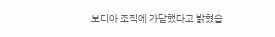보디아 조직에 가담했다고 밝혔습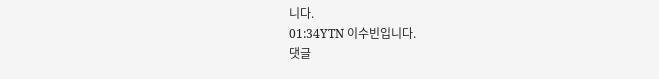니다.
01:34YTN 이수빈입니다.
댓글